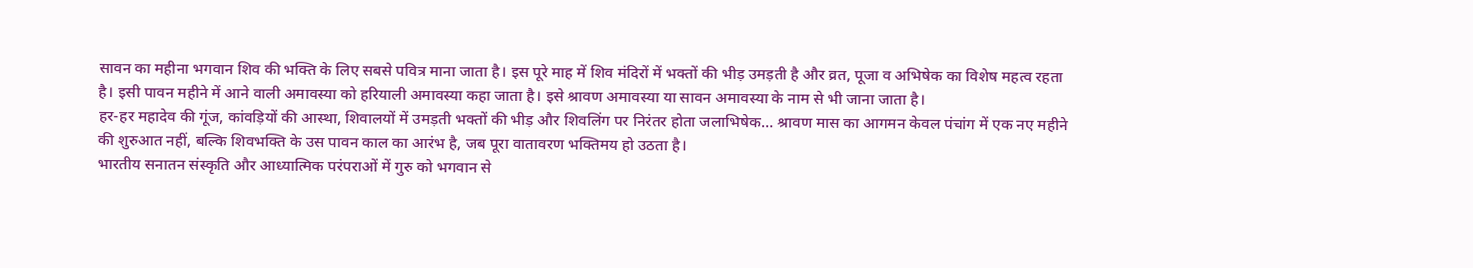सावन का महीना भगवान शिव की भक्ति के लिए सबसे पवित्र माना जाता है। इस पूरे माह में शिव मंदिरों में भक्तों की भीड़ उमड़ती है और व्रत, पूजा व अभिषेक का विशेष महत्व रहता है। इसी पावन महीने में आने वाली अमावस्या को हरियाली अमावस्या कहा जाता है। इसे श्रावण अमावस्या या सावन अमावस्या के नाम से भी जाना जाता है।
हर-हर महादेव की गूंज, कांवड़ियों की आस्था, शिवालयों में उमड़ती भक्तों की भीड़ और शिवलिंग पर निरंतर होता जलाभिषेक… श्रावण मास का आगमन केवल पंचांग में एक नए महीने की शुरुआत नहीं, बल्कि शिवभक्ति के उस पावन काल का आरंभ है, जब पूरा वातावरण भक्तिमय हो उठता है।
भारतीय सनातन संस्कृति और आध्यात्मिक परंपराओं में गुरु को भगवान से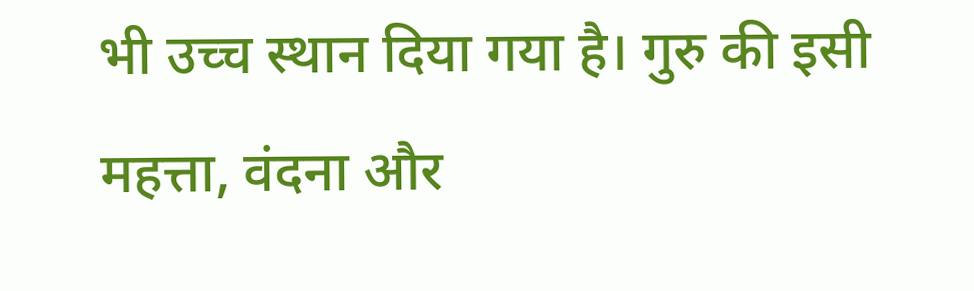भी उच्च स्थान दिया गया है। गुरु की इसी महत्ता, वंदना और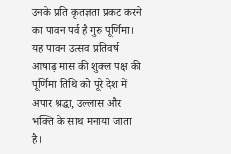उनके प्रति कृतज्ञता प्रकट करने का पावन पर्व है गुरु पूर्णिमा। यह पावन उत्सव प्रतिवर्ष आषाढ़ मास की शुक्ल पक्ष की पूर्णिमा तिथि को पूरे देश में अपार श्रद्धा, उल्लास और भक्ति के साथ मनाया जाता है।